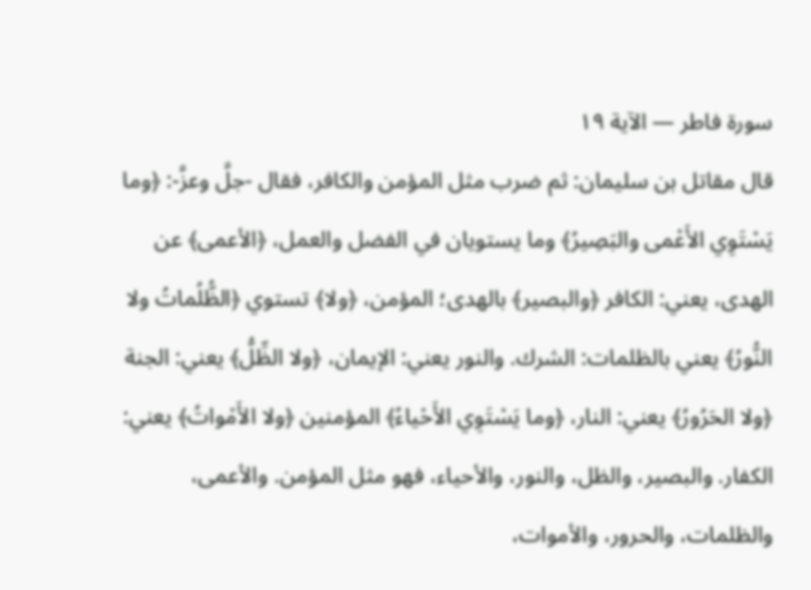سورة فاطر — الآية ١٩
قال مقاتل بن سليمان: ثم ضرب مثل المؤمن والكافر، فقال -جلَّ وعزَّ-: ﴿وما يَسْتَوِي الأَعْمى والبَصِيرُ﴾ وما يستويان في الفضل والعمل، ﴿الأعمى﴾ عن الهدى، يعني: الكافر ﴿والبصير﴾ بالهدى؛ المؤمن، ﴿ولا﴾ تستوي ﴿الظُّلُماتُ ولا النُّورُ﴾ يعني بالظلمات: الشرك. والنور يعني: الإيمان، ﴿ولا الظِّلُّ﴾ يعني: الجنة ﴿ولا الحَرُورُ﴾ يعني: النار، ﴿وما يَسْتَوِي الأَحْياءُ﴾ المؤمنين ﴿ولا الأَمْواتُ﴾ يعني: الكفار. والبصير، والظل، والنور، والأحياء، فهو مثل المؤمن. والأعمى، والظلمات، والحرور، والأموات،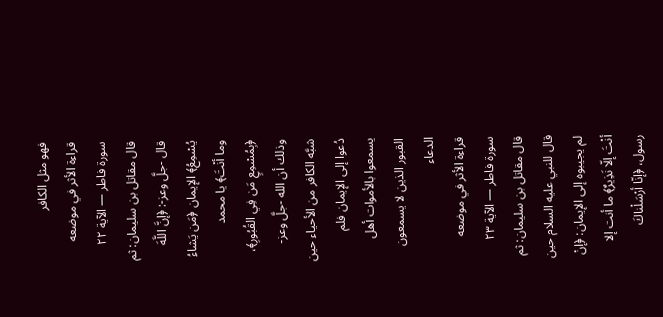فهو مثل الكافر
قراءة الأثر في موضعه
سورة فاطر — الآية ٢٢
قال مقاتل بن سليمان: ثم قال -جلَّ وعز-: ﴿إنَّ اللَّهَ يُسْمِعُ﴾ الإيمان ﴿مَن يَشاءُ وما أنْتَ﴾ يا محمد ﴿بِمُسْمِعٍ مَن فِي القُبُورِ﴾، وذلك أن الله -جلَّ وعز- شبَّه الكافر من الأحياء حين دُعوا إلى الإيمان فلم يسمعوا بالأموات أهل القبور الذين لا يسمعون الدعاء
قراءة الأثر في موضعه
سورة فاطر — الآية ٢٣
قال مقاتل بن سليمان: ثم قال للنبي عليه السلام حين لم يجيبوه إلى الإيمان: ﴿إنْ أنْتَ إلّا نَذِيرٌ﴾ ما أنت إلا رسول، ﴿إنّا أرْسَلْناكَ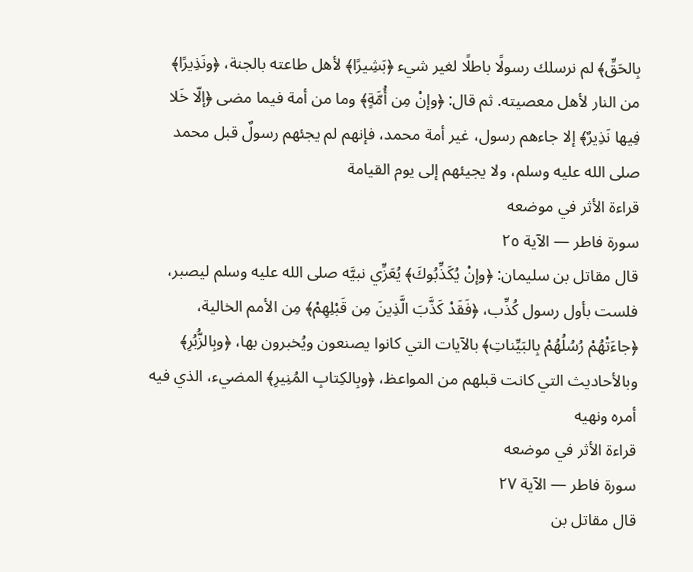بِالحَقِّ﴾ لم نرسلك رسولًا باطلًا لغير شيء ﴿بَشِيرًا﴾ لأهل طاعته بالجنة، ﴿ونَذِيرًا﴾ من النار لأهل معصيته. ثم قال: ﴿وإنْ مِن أُمَّةٍ﴾ وما من أمة فيما مضى ﴿إلّا خَلا فِيها نَذِيرٌ﴾ إلا جاءهم رسول، غير أمة محمد، فإنهم لم يجئهم رسولٌ قبل محمد صلى الله عليه وسلم، ولا يجيئهم إلى يوم القيامة
قراءة الأثر في موضعه
سورة فاطر — الآية ٢٥
قال مقاتل بن سليمان: ﴿وإنْ يُكَذِّبُوكَ﴾ يُعَزِّي نبيَّه صلى الله عليه وسلم ليصبر، فلست بأول رسول كُذِّب، ﴿فَقَدْ كَذَّبَ الَّذِينَ مِن قَبْلِهِمْ﴾ مِن الأمم الخالية، ﴿جاءَتْهُمْ رُسُلُهُمْ بِالبَيِّناتِ﴾ بالآيات التي كانوا يصنعون ويُخبرون بها، ﴿وبِالزُّبُرِ﴾ وبالأحاديث التي كانت قبلهم من المواعظ، ﴿وبِالكِتابِ المُنِيرِ﴾ المضيء، الذي فيه أمره ونهيه
قراءة الأثر في موضعه
سورة فاطر — الآية ٢٧
قال مقاتل بن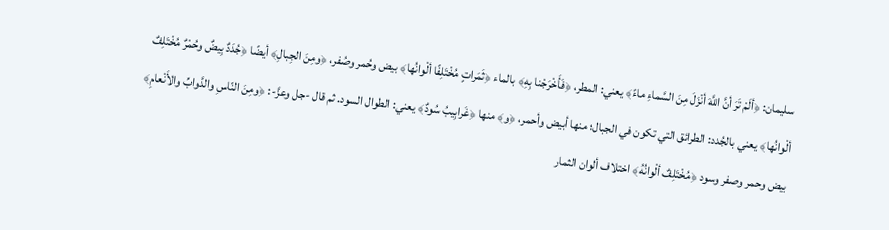سليمان: ﴿ألَمْ تَرَ أنَّ اللَّهَ أنْزَلَ مِنَ السَّماءِ ماءً﴾ يعني: المطر، ﴿فَأَخْرَجْنا بِهِ﴾ بالماء ﴿ثَمَراتٍ مُخْتَلِفًا ألْوانُها﴾ بيض وحُمر وصُفر، ﴿ومِنَ الجِبالِ﴾ أيضًا ﴿جُدَدٌ بِيضٌ وحُمْرٌ مُخْتَلِفٌ ألْوانُها﴾ يعني بالجُدد: الطرائق التي تكون في الجبال؛ منها أبيض وأحمر، ﴿و﴾ منها ﴿غَرابِيبُ سُودٌ﴾ يعني: الطوال السود. ثم قال -جل وعزَّ-: ﴿ومِنَ النّاسِ والدَّوابِّ والأَنْعامِ﴾ بيض وحمر وصفر وسود ﴿مُخْتَلِفٌ ألْوانُهُ﴾ اختلاف ألوان الثمار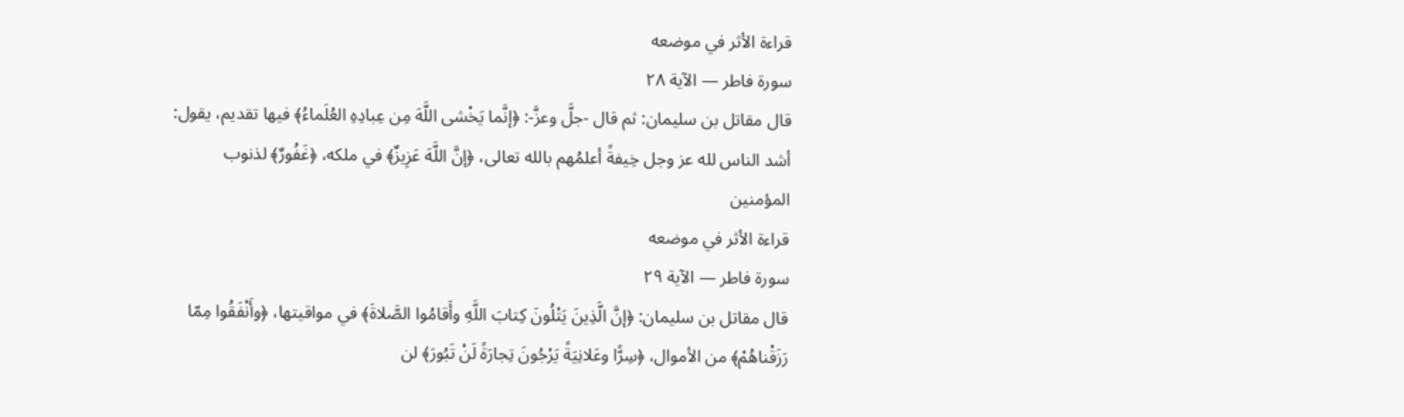قراءة الأثر في موضعه
سورة فاطر — الآية ٢٨
قال مقاتل بن سليمان: ثم قال -جلَّ وعزَّ-: ﴿إنَّما يَخْشى اللَّهَ مِن عِبادِهِ العُلَماءُ﴾ فيها تقديم، يقول: أشد الناس لله عز وجل خِيفةً أعلمُهم بالله تعالى، ﴿إنَّ اللَّهَ عَزِيزٌ﴾ في ملكه، ﴿غَفُورٌ﴾ لذنوب المؤمنين
قراءة الأثر في موضعه
سورة فاطر — الآية ٢٩
قال مقاتل بن سليمان: ﴿إنَّ الَّذِينَ يَتْلُونَ كِتابَ اللَّهِ وأَقامُوا الصَّلاةَ﴾ في مواقيتها، ﴿وأَنْفَقُوا مِمّا رَزَقْناهُمْ﴾ من الأموال، ﴿سِرًّا وعَلانِيَةً يَرْجُونَ تِجارَةً لَنْ تَبُورَ﴾ لن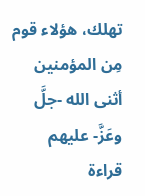تهلك، هؤلاء قوم مِن المؤمنين أثنى الله -جلَّ وعَزَّ- عليهم
قراءة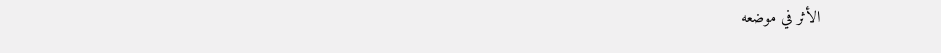الأثر في موضعه